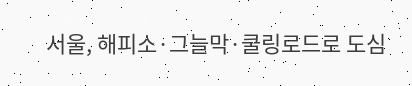서울, 해피소·그늘막·쿨링로드로 도심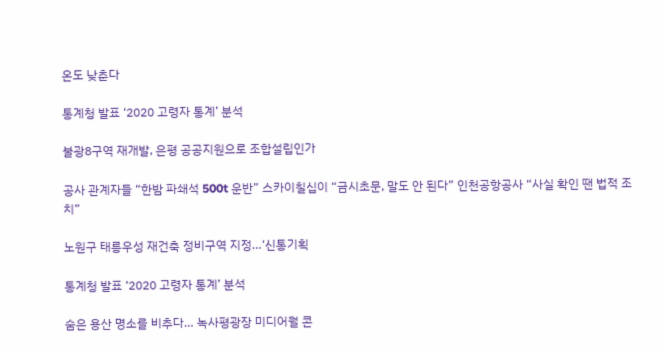온도 낮춘다

통계청 발표 ‘2020 고령자 통계’ 분석

불광8구역 재개발, 은평 공공지원으로 조합설립인가

공사 관계자들 “한밤 파쇄석 500t 운반” 스카이칠십이 “금시초문, 말도 안 된다” 인천공항공사 “사실 확인 땐 법적 조치”

노원구 태릉우성 재건축 정비구역 지정…‘신통기획

통계청 발표 ‘2020 고령자 통계’ 분석

숨은 용산 명소를 비추다… 녹사평광장 미디어월 콘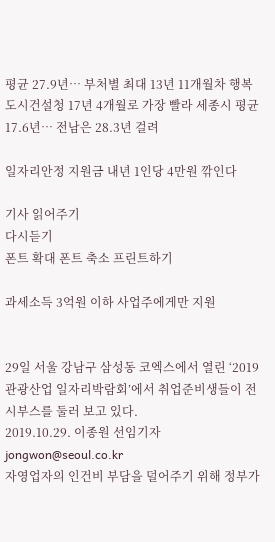평균 27.9년… 부처별 최대 13년 11개월차 행복도시건설청 17년 4개월로 가장 빨라 세종시 평균 17.6년… 전남은 28.3년 걸려

일자리안정 지원금 내년 1인당 4만원 깎인다

기사 읽어주기
다시듣기
폰트 확대 폰트 축소 프린트하기

과세소득 3억원 이하 사업주에게만 지원


29일 서울 강남구 삼성동 코엑스에서 열린 ‘2019 관광산업 일자리박람회’에서 취업준비생들이 전시부스를 둘러 보고 있다.
2019.10.29. 이종원 선임기자 jongwon@seoul.co.kr
자영업자의 인건비 부담을 덜어주기 위해 정부가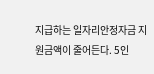지급하는 일자리안정자금 지원금액이 줄어든다. 5인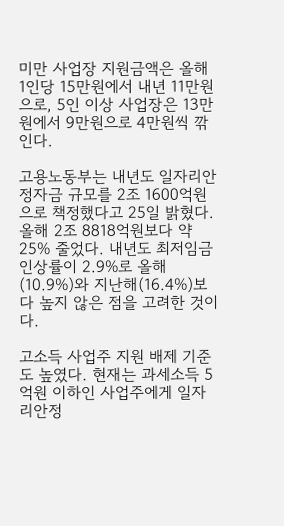미만 사업장 지원금액은 올해 1인당 15만원에서 내년 11만원으로, 5인 이상 사업장은 13만원에서 9만원으로 4만원씩 깎인다.

고용노동부는 내년도 일자리안정자금 규모를 2조 1600억원으로 책정했다고 25일 밝혔다. 올해 2조 8818억원보다 약 25% 줄었다. 내년도 최저임금 인상률이 2.9%로 올해(10.9%)와 지난해(16.4%)보다 높지 않은 점을 고려한 것이다.

고소득 사업주 지원 배제 기준도 높였다. 현재는 과세소득 5억원 이하인 사업주에게 일자리안정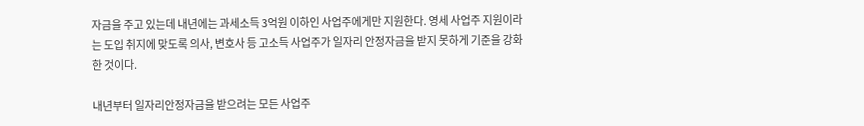자금을 주고 있는데 내년에는 과세소득 3억원 이하인 사업주에게만 지원한다. 영세 사업주 지원이라는 도입 취지에 맞도록 의사, 변호사 등 고소득 사업주가 일자리 안정자금을 받지 못하게 기준을 강화한 것이다.

내년부터 일자리안정자금을 받으려는 모든 사업주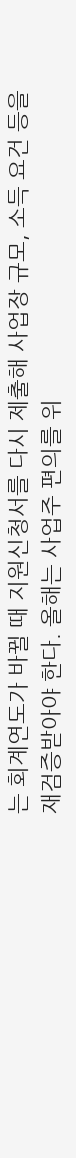는 회계연도가 바뀔 때 지원신청서를 다시 제출해 사업장 규모, 소득 요건 등을 재검증받아야 한다. 올해는 사업주 편의를 위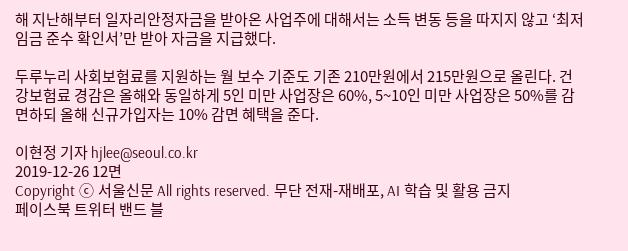해 지난해부터 일자리안정자금을 받아온 사업주에 대해서는 소득 변동 등을 따지지 않고 ‘최저임금 준수 확인서’만 받아 자금을 지급했다.

두루누리 사회보험료를 지원하는 월 보수 기준도 기존 210만원에서 215만원으로 올린다. 건강보험료 경감은 올해와 동일하게 5인 미만 사업장은 60%, 5~10인 미만 사업장은 50%를 감면하되 올해 신규가입자는 10% 감면 혜택을 준다.

이현정 기자 hjlee@seoul.co.kr
2019-12-26 12면
Copyright ⓒ 서울신문 All rights reserved. 무단 전재-재배포, AI 학습 및 활용 금지
페이스북 트위터 밴드 블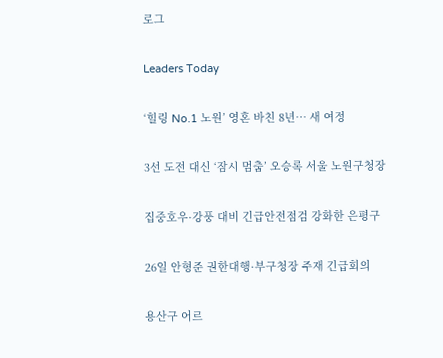로그

Leaders Today

‘힐링 No.1 노원’ 영혼 바친 8년… 새 여정

3선 도전 대신 ‘잠시 멈춤’ 오승록 서울 노원구청장

집중호우·강풍 대비 긴급안전점검 강화한 은평구

26일 안형준 권한대행·부구청장 주재 긴급회의

용산구 어르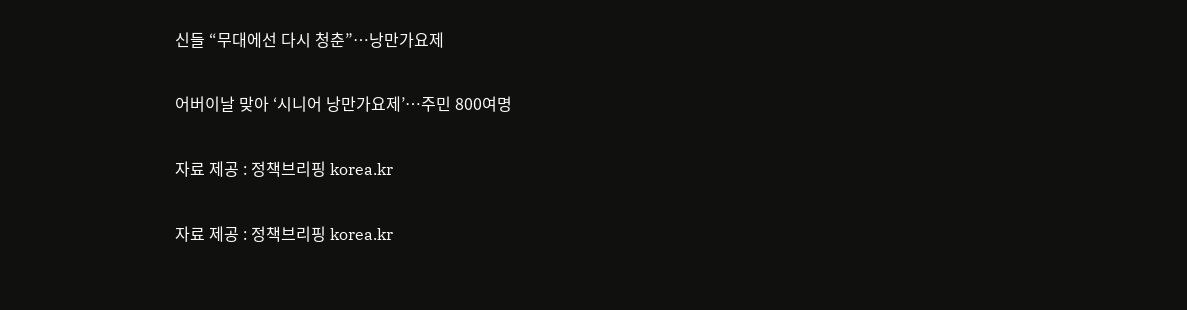신들 “무대에선 다시 청춘”…낭만가요제

어버이날 맞아 ‘시니어 낭만가요제’…주민 800여명

자료 제공 : 정책브리핑 korea.kr

자료 제공 : 정책브리핑 korea.kr